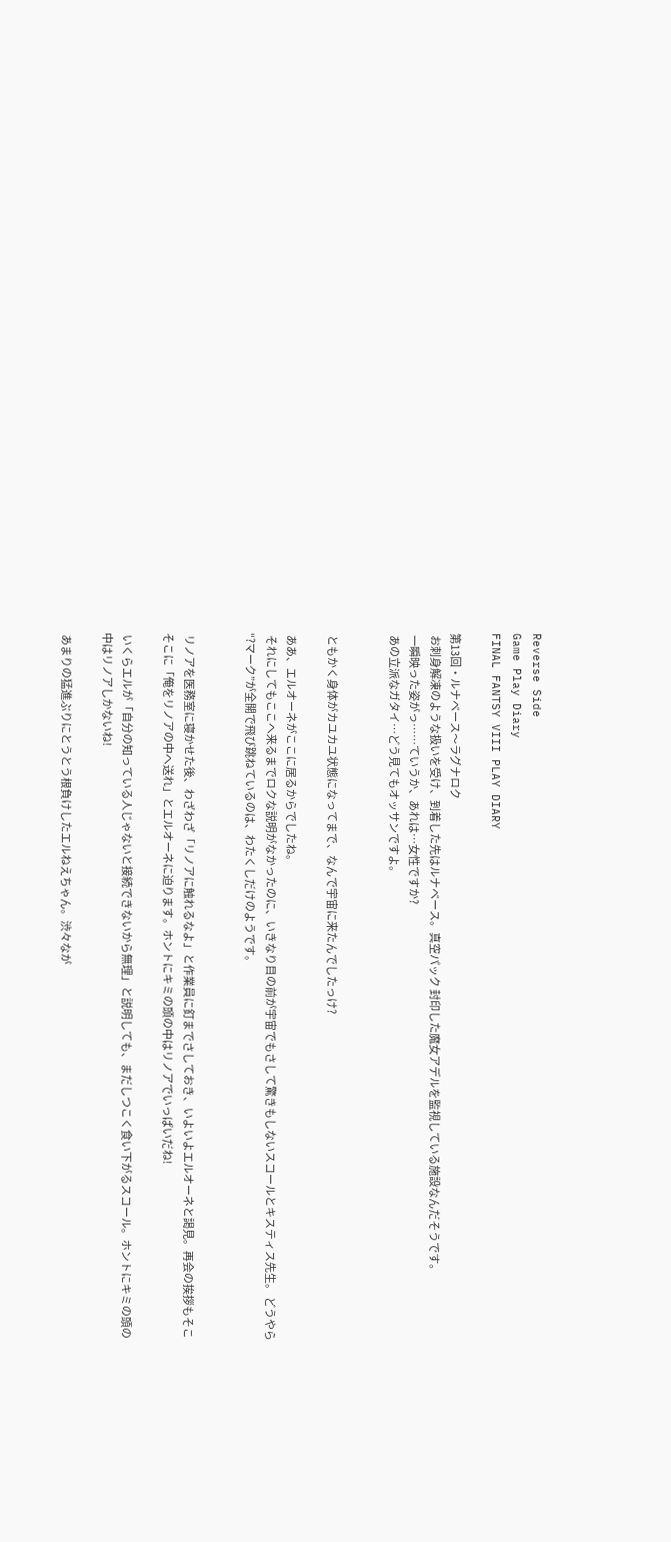Reverse Side
Game Play Diary
FINAL FANTSY VIII PLAY DIARY

第13回・ルナベース〜ラグナロク
 お刺身解凍のような扱いを受け、到着した先はルナベース。真空パック 封印した魔女アデルを監視している施設なんだそうです。
 一瞬映った姿がっ……ていうか、あれは…女性ですか?
 あの立派なガタイ…どう見てもオッサンですよ。


 ともかく身体がカユカユ状態になってまで、なんで宇宙に来たんでしたっけ?

 ああ、エルオーネがここに居るからでしたね。
 それにしてもここへ来るまでロクな説明がなかったのに、いきなり目の前が宇宙でもさして驚きもしないスコールとキスティス先生。 どうやら“?マーク”が全開で飛び跳ねているのは、わたくしだけのようです。


 リノアを医務室に寝かせた後、わざわざ「リノアに触れるなよ」と作業員に釘までさしておき、いよいよエルオーネと謁見。再会の挨拶もそこそこに「俺をリノアの中へ送れ」とエルオーネに迫ります。ホントにキミの頭の中はリノアでいっぱいだね!

 いくらエルが「自分の知っている人じゃないと接続できないから無理」と説明しても、まだしつこく食い下がるスコール。ホントにキミの頭の中はリノアしかないね!

 あまりの猛進ぶりにとうとう根負けしたエルねえちゃん。渋々なが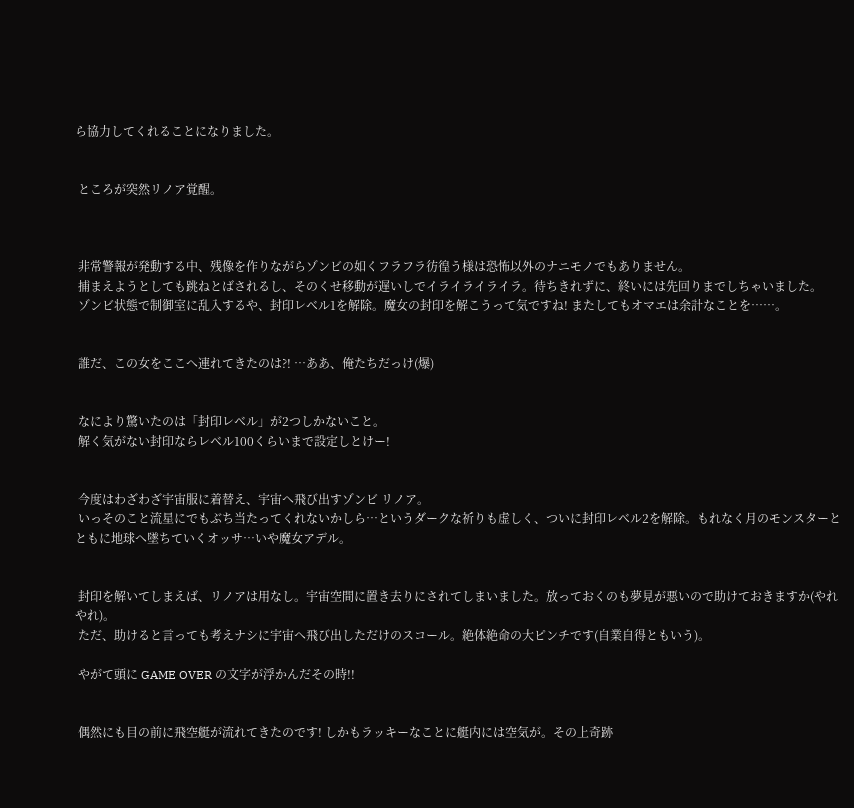ら協力してくれることになりました。


 ところが突然リノア覚醒。



 非常警報が発動する中、残像を作りながらゾンビの如くフラフラ彷徨う様は恐怖以外のナニモノでもありません。
 捕まえようとしても跳ねとばされるし、そのくせ移動が遅いしでイライライライラ。待ちきれずに、終いには先回りまでしちゃいました。
 ゾンビ状態で制御室に乱入するや、封印レベル1を解除。魔女の封印を解こうって気ですね! またしてもオマエは余計なことを……。


 誰だ、この女をここへ連れてきたのは?! …ああ、俺たちだっけ(爆)


 なにより驚いたのは「封印レベル」が2つしかないこと。
 解く気がない封印ならレベル100くらいまで設定しとけー!


 今度はわざわざ宇宙服に着替え、宇宙へ飛び出すゾンビ リノア。
 いっそのこと流星にでもぶち当たってくれないかしら…というダークな祈りも虚しく、ついに封印レベル2を解除。もれなく月のモンスターとともに地球へ墜ちていくオッサ…いや魔女アデル。


 封印を解いてしまえば、リノアは用なし。宇宙空間に置き去りにされてしまいました。放っておくのも夢見が悪いので助けておきますか(やれやれ)。
 ただ、助けると言っても考えナシに宇宙へ飛び出しただけのスコール。絶体絶命の大ピンチです(自業自得ともいう)。

 やがて頭に GAME OVER の文字が浮かんだその時!!


 偶然にも目の前に飛空艇が流れてきたのです! しかもラッキーなことに艇内には空気が。その上奇跡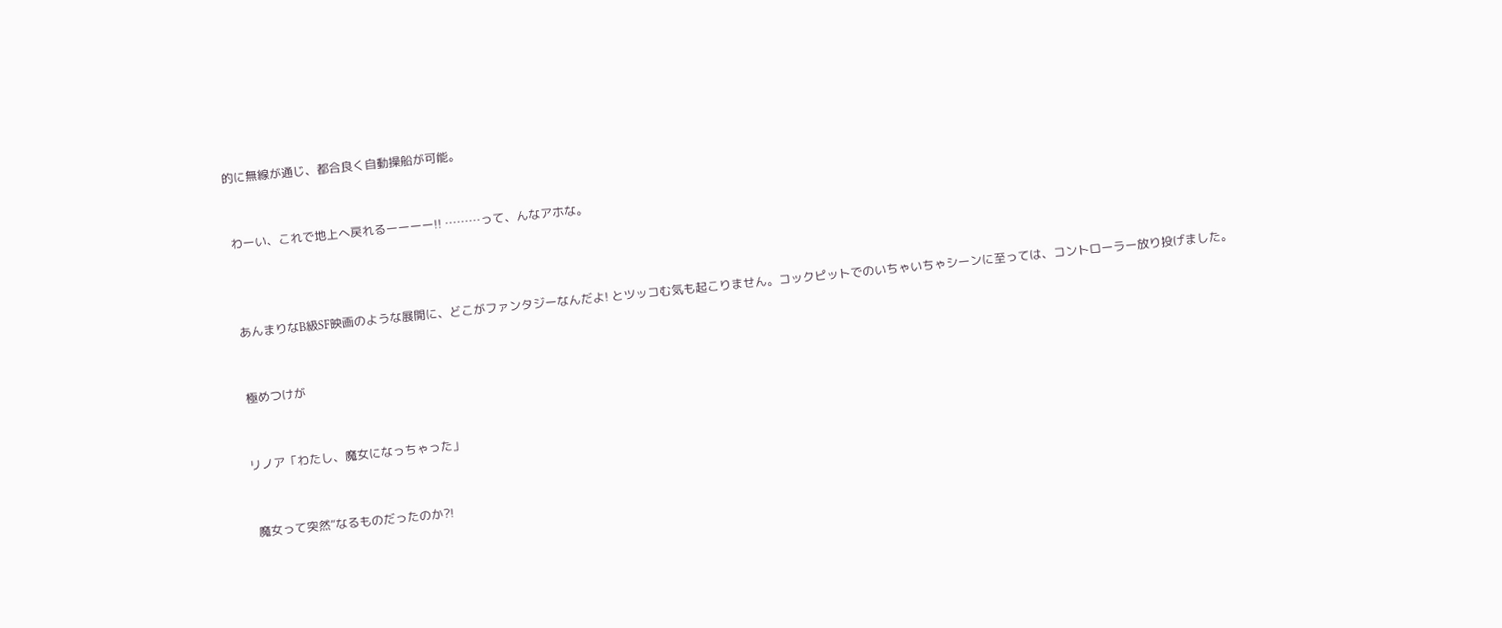的に無線が通じ、都合良く自動操船が可能。


 わーい、これで地上へ戻れるーーーー!! ………って、んなアホな。



 あんまりなB級SF映画のような展開に、どこがファンタジーなんだよ! とツッコむ気も起こりません。コックピットでのいちゃいちゃシーンに至っては、コントローラー放り投げました。


 極めつけが


リノア「わたし、魔女になっちゃった」


 魔女って突然“なるものだったのか?!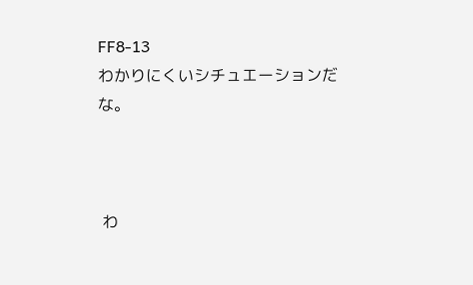FF8-13
わかりにくいシチュエーションだな。



 わ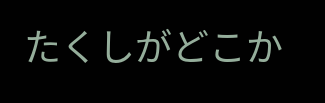たくしがどこか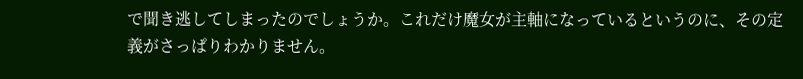で聞き逃してしまったのでしょうか。これだけ魔女が主軸になっているというのに、その定義がさっぱりわかりません。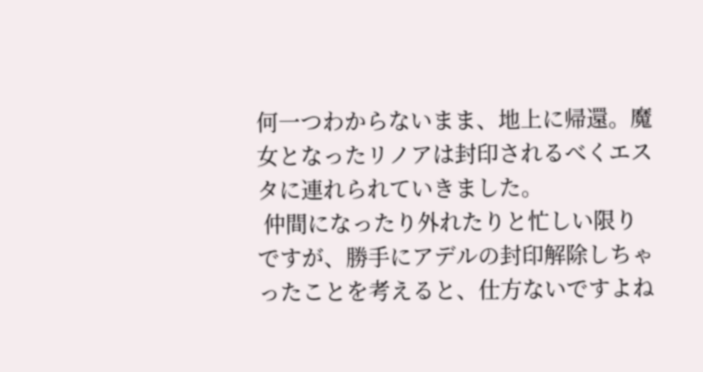何一つわからないまま、地上に帰還。魔女となったリノアは封印されるべくエスタに連れられていきました。
 仲間になったり外れたりと忙しい限りですが、勝手にアデルの封印解除しちゃったことを考えると、仕方ないですよね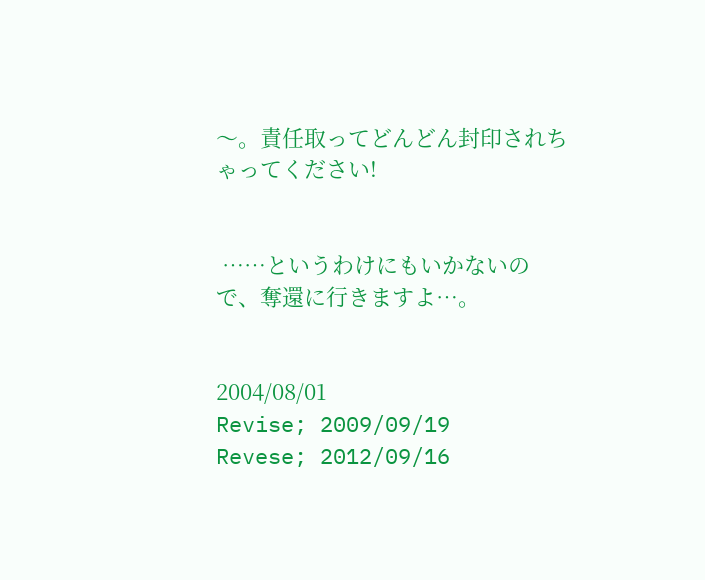〜。責任取ってどんどん封印されちゃってください!


 ……というわけにもいかないので、奪還に行きますよ…。


2004/08/01
Revise; 2009/09/19
Revese; 2012/09/16